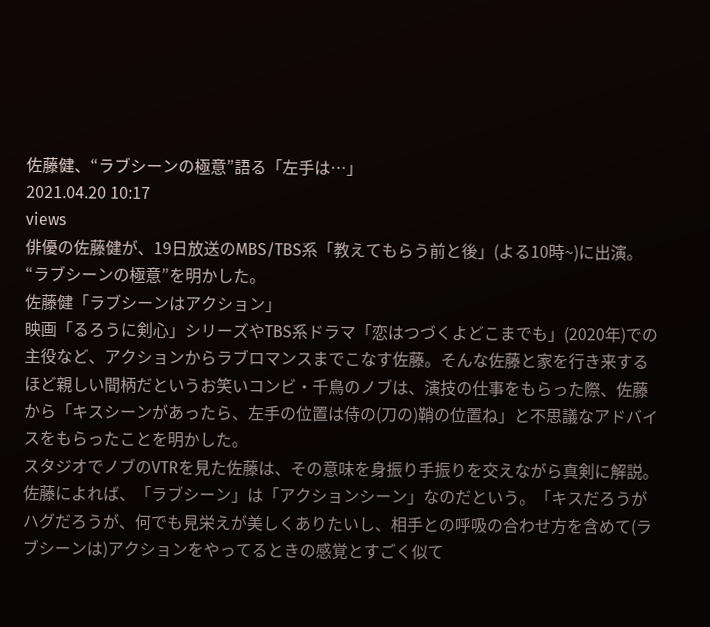佐藤健、“ラブシーンの極意”語る「左手は…」
2021.04.20 10:17
views
俳優の佐藤健が、19日放送のMBS/TBS系「教えてもらう前と後」(よる10時~)に出演。“ラブシーンの極意”を明かした。
佐藤健「ラブシーンはアクション」
映画「るろうに剣心」シリーズやTBS系ドラマ「恋はつづくよどこまでも」(2020年)での主役など、アクションからラブロマンスまでこなす佐藤。そんな佐藤と家を行き来するほど親しい間柄だというお笑いコンビ・千鳥のノブは、演技の仕事をもらった際、佐藤から「キスシーンがあったら、左手の位置は侍の(刀の)鞘の位置ね」と不思議なアドバイスをもらったことを明かした。
スタジオでノブのVTRを見た佐藤は、その意味を身振り手振りを交えながら真剣に解説。佐藤によれば、「ラブシーン」は「アクションシーン」なのだという。「キスだろうがハグだろうが、何でも見栄えが美しくありたいし、相手との呼吸の合わせ方を含めて(ラブシーンは)アクションをやってるときの感覚とすごく似て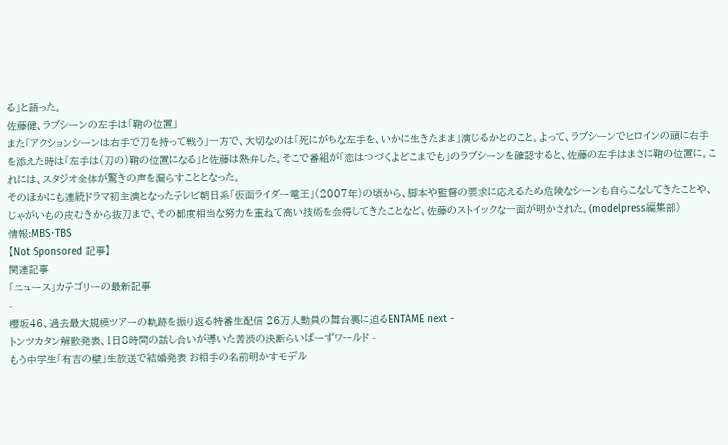る」と語った。
佐藤健、ラブシーンの左手は「鞘の位置」
また「アクションシーンは右手で刀を持って戦う」一方で、大切なのは「死にがちな左手を、いかに生きたまま」演じるかとのこと。よって、ラブシーンでヒロインの頭に右手を添えた時は「左手は(刀の)鞘の位置になる」と佐藤は熱弁した。そこで番組が「恋はつづくよどこまでも」のラブシーンを確認すると、佐藤の左手はまさに鞘の位置に。これには、スタジオ全体が驚きの声を漏らすこととなった。
そのほかにも連続ドラマ初主演となったテレビ朝日系「仮面ライダー電王」(2007年)の頃から、脚本や監督の要求に応えるため危険なシーンも自らこなしてきたことや、じゃがいもの皮むきから抜刀まで、その都度相当な努力を重ねて高い技術を会得してきたことなど、佐藤のストイックな一面が明かされた。(modelpress編集部)
情報:MBS・TBS
【Not Sponsored 記事】
関連記事
「ニュース」カテゴリーの最新記事
-
櫻坂46、過去最大規模ツアーの軌跡を振り返る特番生配信 26万人動員の舞台裏に迫るENTAME next -
トンツカタン解散発表、1日8時間の話し合いが導いた苦渋の決断らいばーずワールド -
もう中学生「有吉の壁」生放送で結婚発表 お相手の名前明かすモデル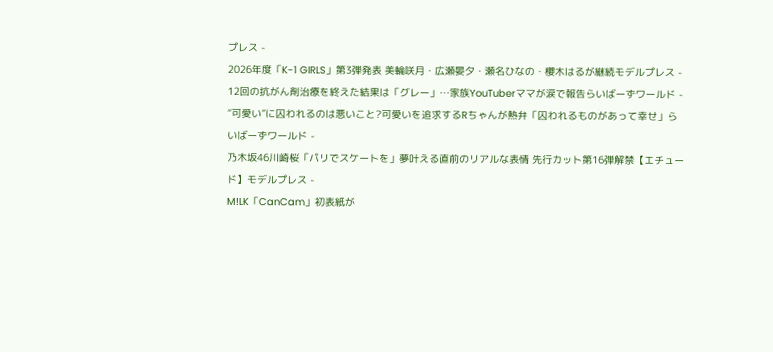プレス -
2026年度「K-1 GIRLS」第3弾発表 美輪咲月・広瀬晏夕・瀬名ひなの・櫻木はるが継続モデルプレス -
12回の抗がん剤治療を終えた結果は「グレー」…家族YouTuberママが涙で報告らいばーずワールド -
“可愛い”に囚われるのは悪いこと?可愛いを追求するRちゃんが熱弁「囚われるものがあって幸せ」らいばーずワールド -
乃木坂46川崎桜「パリでスケートを」夢叶える直前のリアルな表情 先行カット第16弾解禁【エチュード】モデルプレス -
M!LK「CanCam」初表紙が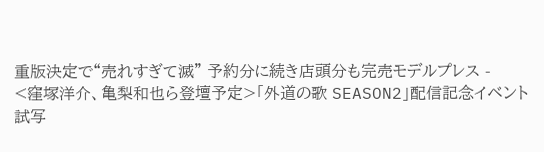重版決定で“売れすぎて滅” 予約分に続き店頭分も完売モデルプレス -
<窪塚洋介、亀梨和也ら登壇予定>「外道の歌 SEASON2」配信記念イベント試写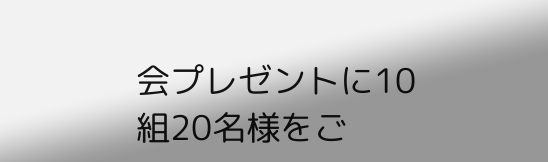会プレゼントに10組20名様をご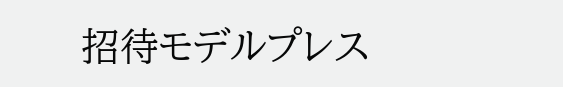招待モデルプレス